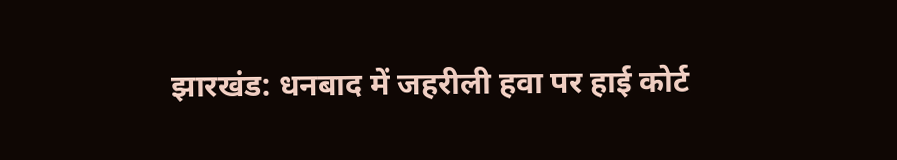झारखंड: धनबाद में जहरीली हवा पर हाई कोर्ट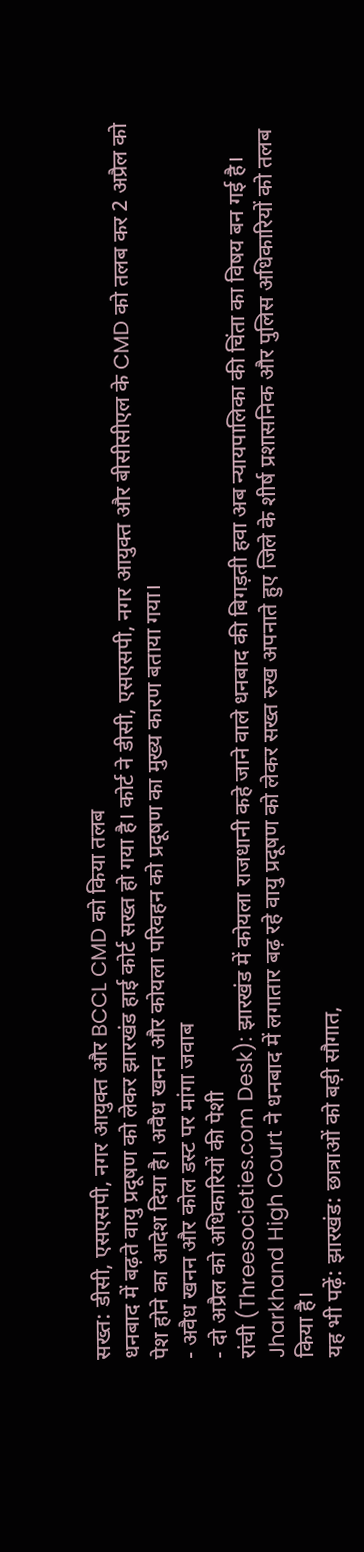सख्त: डीसी, एसएसपी, नगर आयुक्त और BCCL CMD को किया तलब
धनबाद में बढ़ते वायु प्रदूषण को लेकर झारखंड हाई कोर्ट सख्त हो गया है। कोर्ट ने डीसी, एसएसपी, नगर आयुक्त और बीसीसीएल के CMD को तलब कर 2 अप्रैल को पेश होने का आदेश दिया है। अवैध खनन और कोयला परिवहन को प्रदूषण का मुख्य कारण बताया गया।
- अवैध खनन और कोल डस्ट पर मांगा जवाब
- दो अप्रैल को अधिकारियों की पेशी
रांची (Threesocieties.com Desk): झारखंड में कोयला राजधानी कहे जाने वाले धनबाद की बिगड़ती हवा अब न्यायपालिका की चिंता का विषय बन गई है। Jharkhand High Court ने धनबाद में लगातार बढ़ रहे वायु प्रदूषण को लेकर सख्त रुख अपनाते हुए जिले के शीर्ष प्रशासनिक और पुलिस अधिकारियों को तलब किया है।
यह भी पढ़ें: झारखंड: छात्राओं को बड़ी सौगात,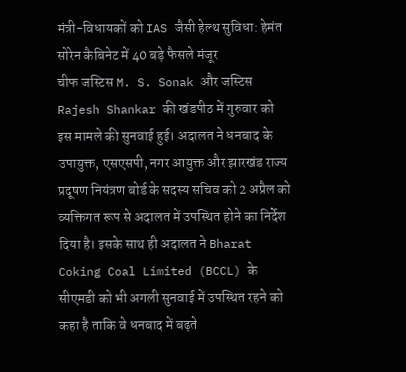मंत्री-विधायकों को IAS जैसी हेल्थ सुविधा: हेमंत सोरेन कैबिनेट में 40 बड़े फैसले मंजूर
चीफ जस्टिस M. S. Sonak और जस्टिस Rajesh Shankar की खंडपीठ में गुरुवार को इस मामले की सुनवाई हुई। अदालत ने धनबाद के उपायुक्त, एसएसपी, नगर आयुक्त और झारखंड राज्य प्रदूषण नियंत्रण बोर्ड के सदस्य सचिव को 2 अप्रैल को व्यक्तिगत रूप से अदालत में उपस्थित होने का निर्देश दिया है। इसके साथ ही अदालत ने Bharat Coking Coal Limited (BCCL) के सीएमडी को भी अगली सुनवाई में उपस्थित रहने को कहा है ताकि वे धनबाद में बढ़ते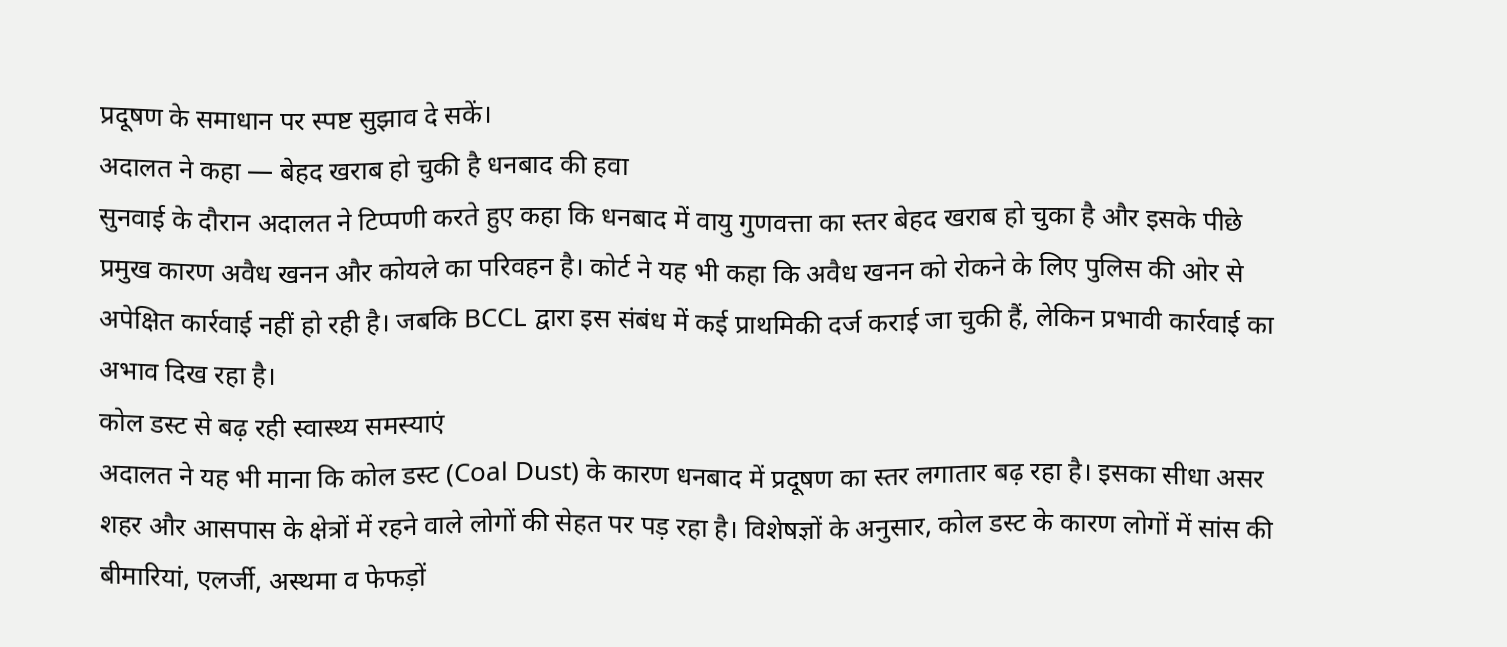प्रदूषण के समाधान पर स्पष्ट सुझाव दे सकें।
अदालत ने कहा — बेहद खराब हो चुकी है धनबाद की हवा
सुनवाई के दौरान अदालत ने टिप्पणी करते हुए कहा कि धनबाद में वायु गुणवत्ता का स्तर बेहद खराब हो चुका है और इसके पीछे प्रमुख कारण अवैध खनन और कोयले का परिवहन है। कोर्ट ने यह भी कहा कि अवैध खनन को रोकने के लिए पुलिस की ओर से अपेक्षित कार्रवाई नहीं हो रही है। जबकि BCCL द्वारा इस संबंध में कई प्राथमिकी दर्ज कराई जा चुकी हैं, लेकिन प्रभावी कार्रवाई का अभाव दिख रहा है।
कोल डस्ट से बढ़ रही स्वास्थ्य समस्याएं
अदालत ने यह भी माना कि कोल डस्ट (Coal Dust) के कारण धनबाद में प्रदूषण का स्तर लगातार बढ़ रहा है। इसका सीधा असर शहर और आसपास के क्षेत्रों में रहने वाले लोगों की सेहत पर पड़ रहा है। विशेषज्ञों के अनुसार, कोल डस्ट के कारण लोगों में सांस की बीमारियां, एलर्जी, अस्थमा व फेफड़ों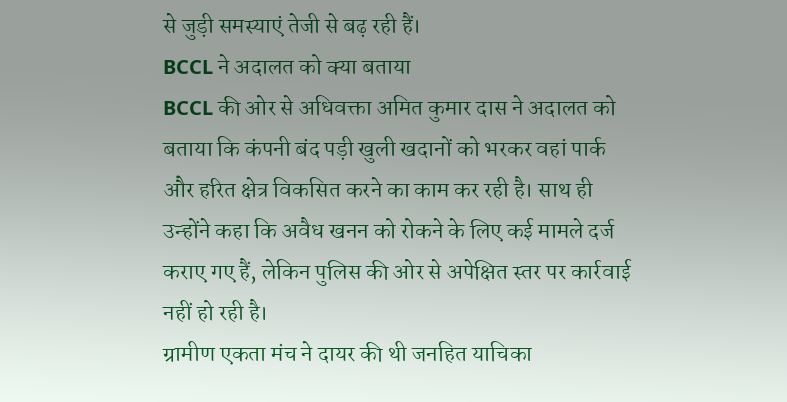से जुड़ी समस्याएं तेजी से बढ़ रही हैं।
BCCL ने अदालत को क्या बताया
BCCL की ओर से अधिवक्ता अमित कुमार दास ने अदालत को बताया कि कंपनी बंद पड़ी खुली खदानों को भरकर वहां पार्क और हरित क्षेत्र विकसित करने का काम कर रही है। साथ ही उन्होंने कहा कि अवैध खनन को रोकने के लिए कई मामले दर्ज कराए गए हैं, लेकिन पुलिस की ओर से अपेक्षित स्तर पर कार्रवाई नहीं हो रही है।
ग्रामीण एकता मंच ने दायर की थी जनहित याचिका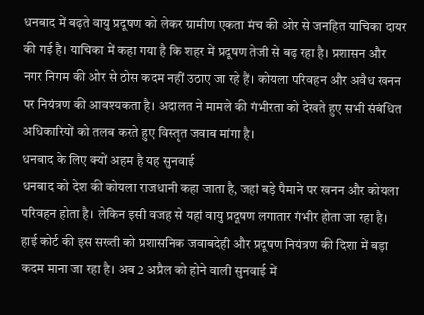धनबाद में बढ़ते वायु प्रदूषण को लेकर ग्रामीण एकता मंच की ओर से जनहित याचिका दायर की गई है। याचिका में कहा गया है कि शहर में प्रदूषण तेजी से बढ़ रहा है। प्रशासन और नगर निगम की ओर से ठोस कदम नहीं उठाए जा रहे हैं। कोयला परिवहन और अवैध खनन पर नियंत्रण की आवश्यकता है। अदालत ने मामले की गंभीरता को देखते हुए सभी संबंधित अधिकारियों को तलब करते हुए विस्तृत जवाब मांगा है।
धनबाद के लिए क्यों अहम है यह सुनवाई
धनबाद को देश की कोयला राजधानी कहा जाता है, जहां बड़े पैमाने पर खनन और कोयला परिवहन होता है। लेकिन इसी वजह से यहां वायु प्रदूषण लगातार गंभीर होता जा रहा है। हाई कोर्ट की इस सख्ती को प्रशासनिक जवाबदेही और प्रदूषण नियंत्रण की दिशा में बड़ा कदम माना जा रहा है। अब 2 अप्रैल को होने वाली सुनवाई में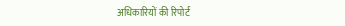अधिकारियों की रिपोर्ट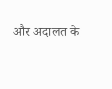और अदालत के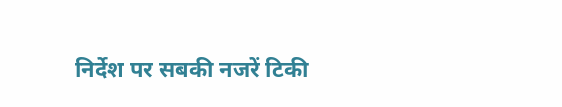निर्देश पर सबकी नजरें टिकी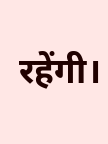रहेंगी।